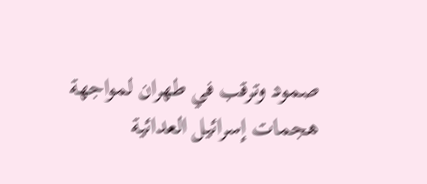صمود وترقب في طهران لمواجهة هجمات إسرائيل العدائية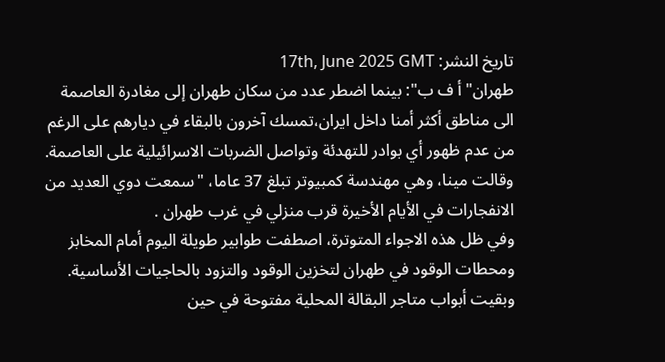تاريخ النشر: 17th, June 2025 GMT
طهران"أ ف ب": بينما اضطر عدد من سكان طهران إلى مغادرة العاصمة الى مناطق أكثر أمنا داخل ايران،تمسك آخرون بالبقاء في ديارهم على الرغم من عدم ظهور أي بوادر للتهدئة وتواصل الضربات الاسرائيلية على العاصمة.
وقالت مينا، وهي مهندسة كمبيوتر تبلغ 37 عاما، "سمعت دوي العديد من الانفجارات في الأيام الأخيرة قرب منزلي في غرب طهران .
وفي ظل هذه الاجواء المتوترة، اصطفت طوابير طويلة اليوم أمام المخابز ومحطات الوقود في طهران لتخزين الوقود والتزود بالحاجيات الأساسية.
وبقيت أبواب متاجر البقالة المحلية مفتوحة في حين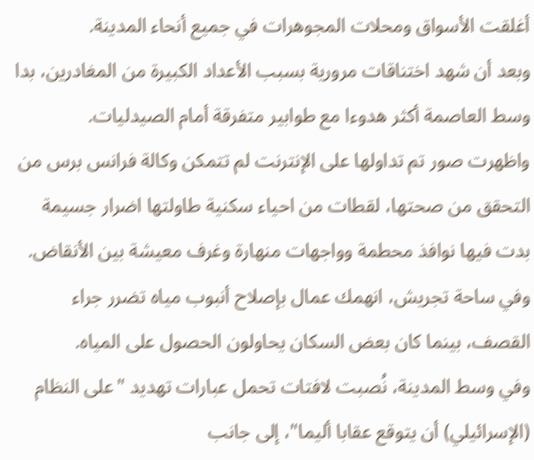أغلقت الأسواق ومحلات المجوهرات في جميع أنحاء المدينة.
وبعد أن شهد اختناقات مرورية بسبب الأعداد الكبيرة من المغادرين، بدا وسط العاصمة أكثر هدوءا مع طوابير متفرقة أمام الصيدليات.
واظهرت صور تم تداولها على الإنترنت لم تتمكن وكالة فرانس برس من التحقق من صحتها، لقطات من احياء سكنية طاولتها اضرار جسيمة بدت فيها نوافذ محطمة وواجهات منهارة وغرف معيشة بين الأنقاض.
وفي ساحة تجريش، انهمك عمال بإصلاح أنبوب مياه تضرر جراء القصف، بينما كان بعض السكان يحاولون الحصول على المياه.
وفي وسط المدينة، نُصبت لافتات تحمل عبارات تهديد "على النظام (الإسرائيلي) أن يتوقع عقابا أليما"، إلى جانب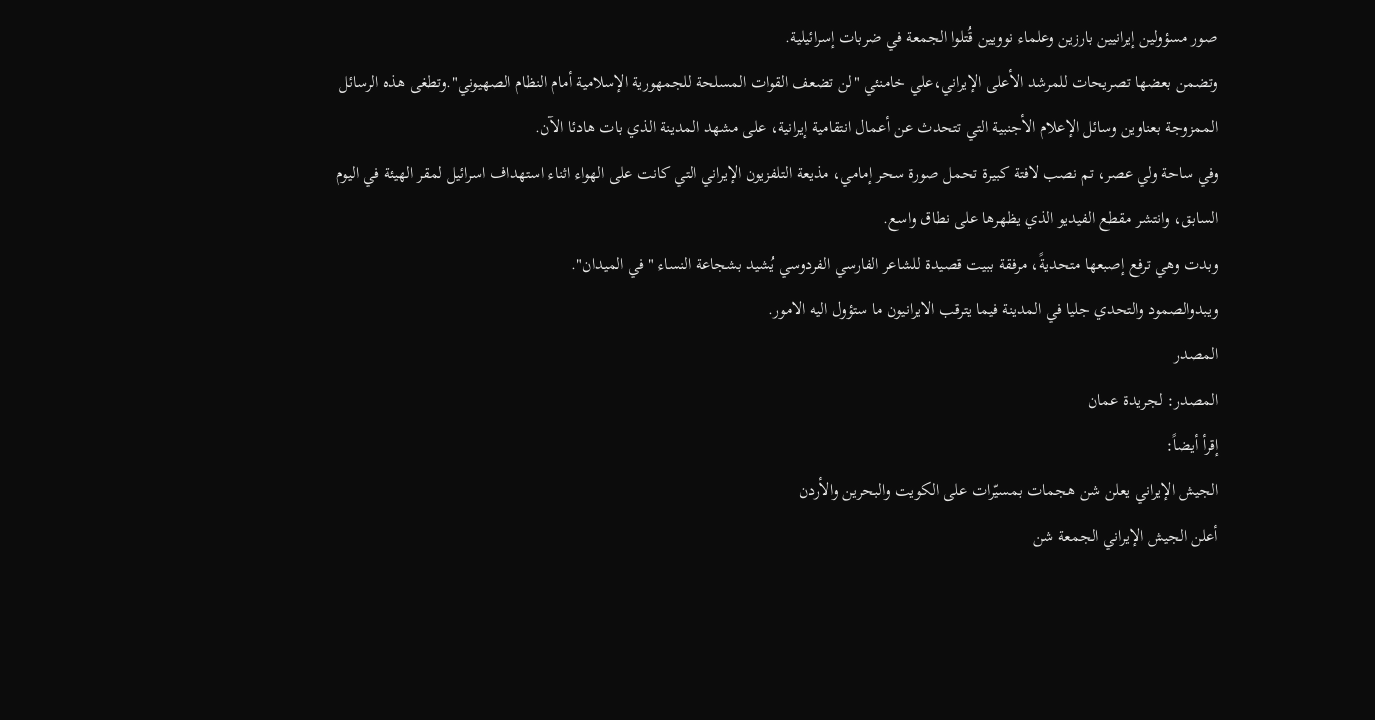صور مسؤولين إيرانيين بارزين وعلماء نوويين قُتلوا الجمعة في ضربات إسرائيلية.
وتضمن بعضها تصريحات للمرشد الأعلى الإيراني،علي خامنئي "لن تضعف القوات المسلحة للجمهورية الإسلامية أمام النظام الصهيوني".وتطغى هذه الرسائل الممزوجة بعناوين وسائل الإعلام الأجنبية التي تتحدث عن أعمال انتقامية إيرانية، على مشهد المدينة الذي بات هادئا الآن.
وفي ساحة ولي عصر، تم نصب لافتة كبيرة تحمل صورة سحر إمامي، مذيعة التلفزيون الإيراني التي كانت على الهواء اثناء استهداف اسرائيل لمقر الهيئة في اليوم السابق، وانتشر مقطع الفيديو الذي يظهرها على نطاق واسع.
وبدت وهي ترفع إصبعها متحديةً، مرفقة ببيت قصيدة للشاعر الفارسي الفردوسي يُشيد بشجاعة النساء "في الميدان".
ويبدوالصمود والتحدي جليا في المدينة فيما يترقب الايرانيون ما ستؤول اليه الامور.
المصدر
المصدر: لجريدة عمان
إقرأ أيضاً:
الجيش الإيراني يعلن شن هجمات بمسيّرات على الكويت والبحرين والأردن
أعلن الجيش الإيراني الجمعة شن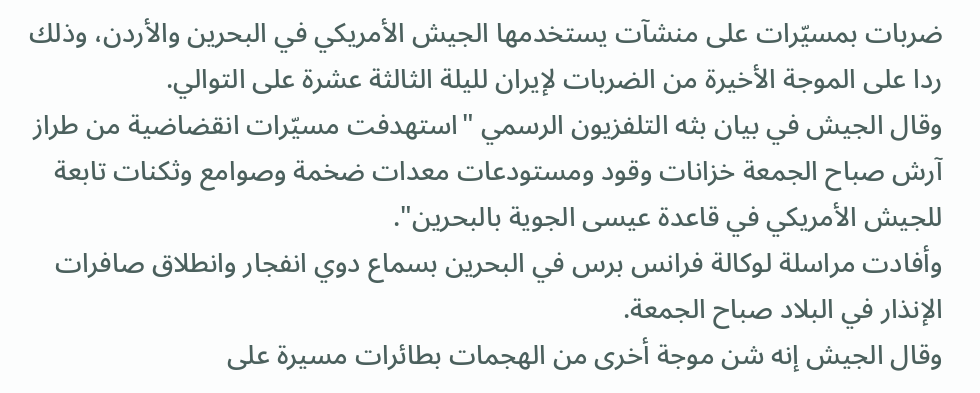ضربات بمسيّرات على منشآت يستخدمها الجيش الأمريكي في البحرين والأردن، وذلك ردا على الموجة الأخيرة من الضربات لإيران لليلة الثالثة عشرة على التوالي.
وقال الجيش في بيان بثه التلفزيون الرسمي "استهدفت مسيّرات انقضاضية من طراز آرش صباح الجمعة خزانات وقود ومستودعات معدات ضخمة وصوامع وثكنات تابعة للجيش الأمريكي في قاعدة عيسى الجوية بالبحرين".
وأفادت مراسلة لوكالة فرانس برس في البحرين بسماع دوي انفجار وانطلاق صافرات الإنذار في البلاد صباح الجمعة.
وقال الجيش إنه شن موجة أخرى من الهجمات بطائرات مسيرة على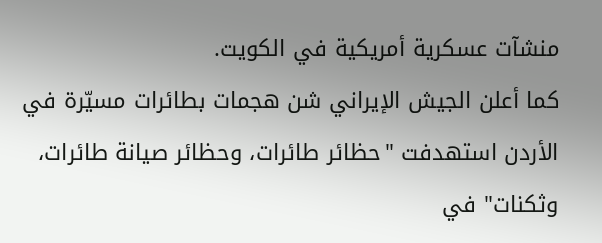منشآت عسكرية أمريكية في الكويت.
كما أعلن الجيش الإيراني شن هجمات بطائرات مسيّرة في الأردن استهدفت "حظائر طائرات، وحظائر صيانة طائرات، وثكنات" في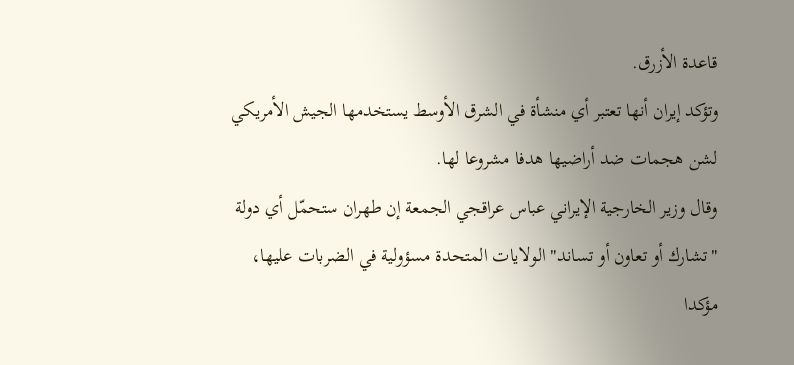قاعدة الأزرق.
وتؤكد إيران أنها تعتبر أي منشأة في الشرق الأوسط يستخدمها الجيش الأمريكي لشن هجمات ضد أراضيها هدفا مشروعا لها.
وقال وزير الخارجية الإيراني عباس عراقجي الجمعة إن طهران ستحمّل أي دولة "تشارك أو تعاون أو تساند" الولايات المتحدة مسؤولية في الضربات عليها، مؤكدا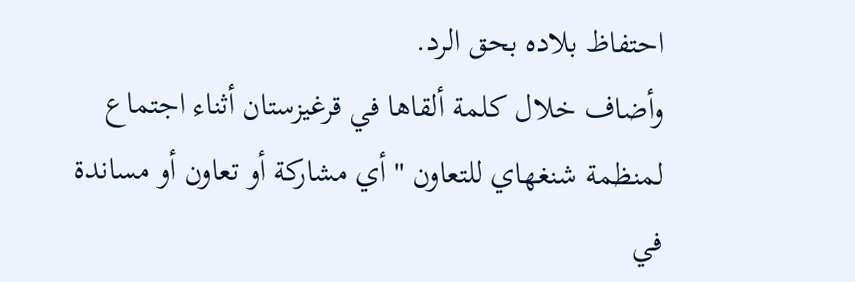احتفاظ بلاده بحق الرد.
وأضاف خلال كلمة ألقاها في قرغيزستان أثناء اجتماع لمنظمة شنغهاي للتعاون "أي مشاركة أو تعاون أو مساندة في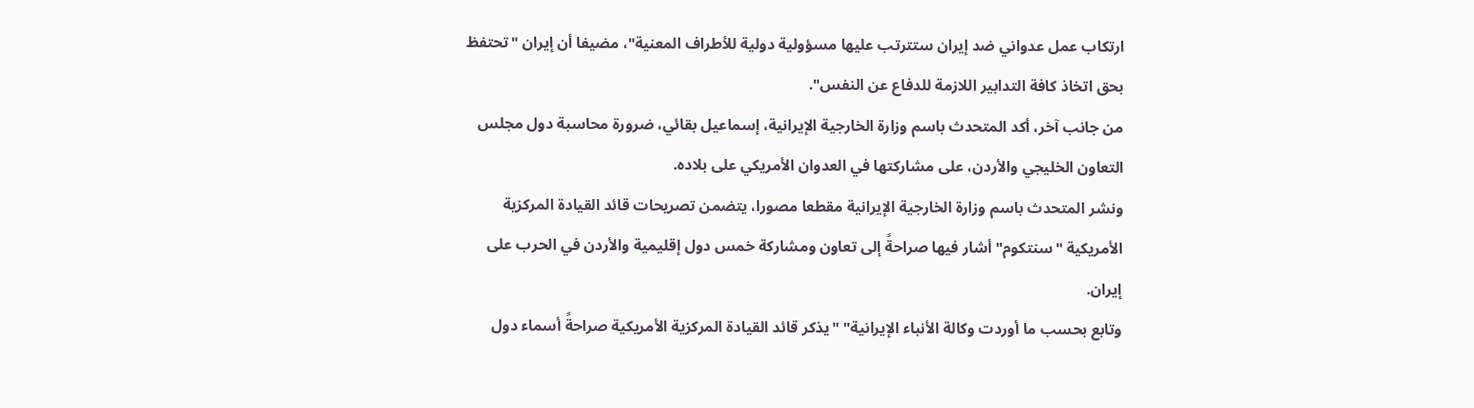ارتكاب عمل عدواني ضد إيران ستترتب عليها مسؤولية دولية للأطراف المعنية"، مضيفا أن إيران "تحتفظ بحق اتخاذ كافة التدابير اللازمة للدفاع عن النفس".
من جانب آخر، أكد المتحدث باسم وزارة الخارجية الإيرانية، إسماعيل بقائي، ضرورة محاسبة دول مجلس التعاون الخليجي والأردن، على مشاركتها في العدوان الأمريكي على بلاده.
ونشر المتحدث باسم وزارة الخارجية الإيرانية مقطعا مصورا، يتضمن تصريحات قائد القيادة المركزية الأمريكية "سنتكوم" أشار فيها صراحةً إلى تعاون ومشاركة خمس دول إقليمية والأردن في الحرب على إيران.
وتابع بحسب ما أوردت وكالة الأنباء الإيرانية" "يذكر قائد القيادة المركزية الأمريكية صراحةً أسماء دول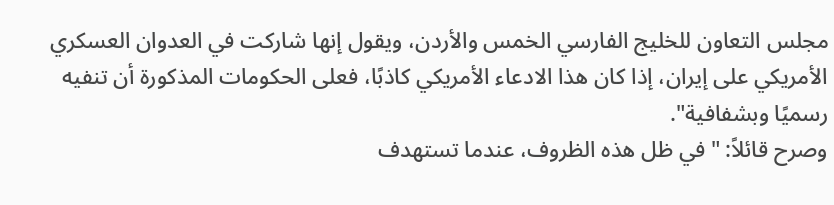مجلس التعاون للخليج الفارسي الخمس والأردن، ويقول إنها شاركت في العدوان العسكري الأمريكي على إيران، إذا كان هذا الادعاء الأمريكي كاذبًا، فعلى الحكومات المذكورة أن تنفيه رسميًا وبشفافية".
وصرح قائلاً: "في ظل هذه الظروف، عندما تستهدف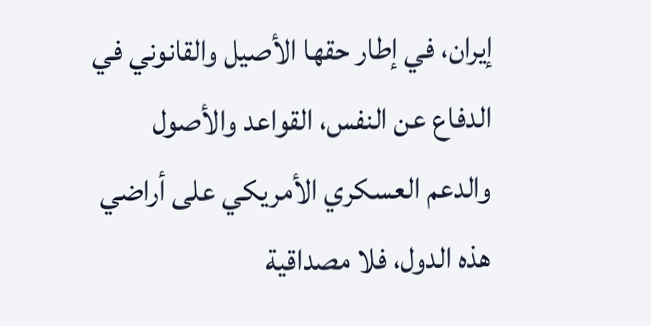إيران، في إطار حقها الأصيل والقانوني في الدفاع عن النفس، القواعد والأصول والدعم العسكري الأمريكي على أراضي هذه الدول، فلا مصداقية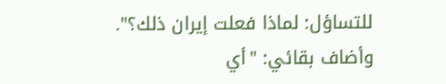للتساؤل: لماذا فعلت إيران ذلك؟".
وأضاف بقائي: "أي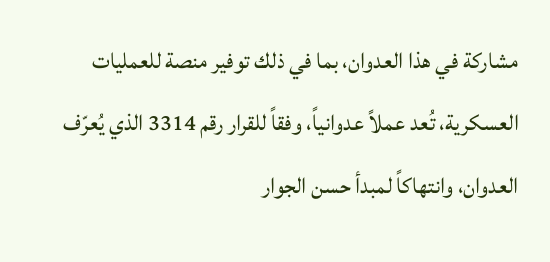مشاركة في هذا العدوان، بما في ذلك توفير منصة للعمليات العسكرية، تُعد عملاً عدوانياً، وفقاً للقرار رقم 3314 الذي يُعرّف العدوان، وانتهاكاً لمبدأ حسن الجوار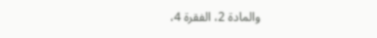والمادة 2، الفقرة 4،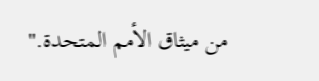من ميثاق الأمم المتحدة."